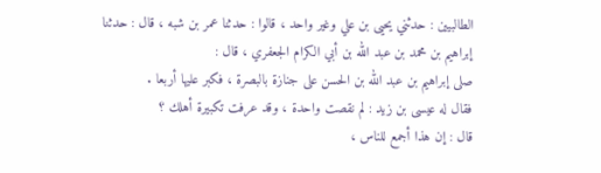الطالبيين : حدثني يحيى بن علي وغير واحد ، قالوا : حدثنا عمر بن شبه ، قال : حدثنا
إبراهيم بن محمد بن عبد الله بن أبي الكرام الجعفري ، قال :
صلى إبراهيم بن عبد الله بن الحسن على جنازة بالبصرة ، فكبر عليها أربعا .
فقال له عيسى بن زيد : لم نقصت واحدة ، وقد عرفت تكبيرة أهلك ؟
قال : إن هذا أجمع للناس ،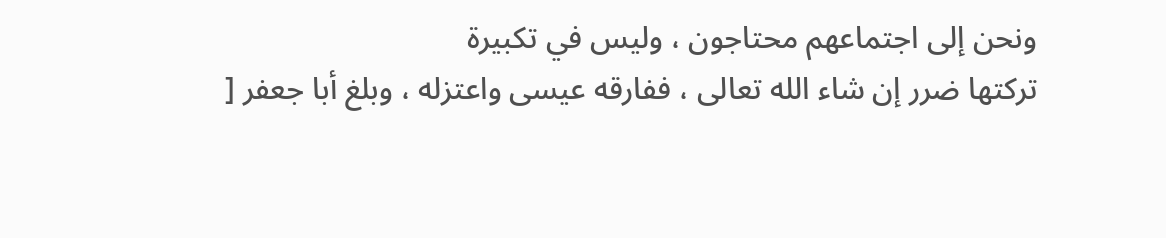ونحن إلى اجتماعهم محتاجون ، وليس في تكبيرة
تركتها ضرر إن شاء الله تعالى ، ففارقه عيسى واعتزله ، وبلغ أبا جعفر [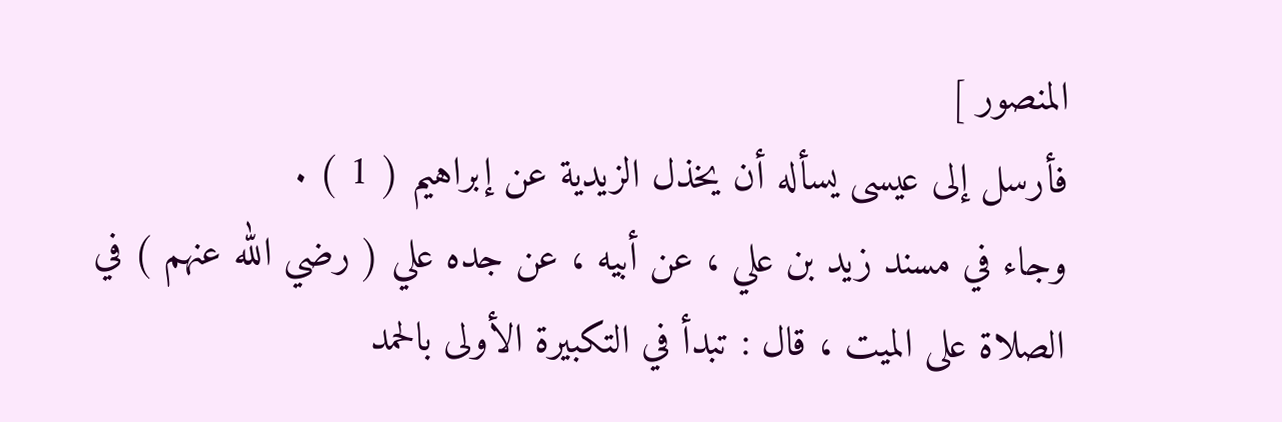المنصور ]
فأرسل إلى عيسى يسأله أن يخذل الزيدية عن إبراهيم ( 1 ) .
وجاء في مسند زيد بن علي ، عن أبيه ، عن جده علي ( رضي الله عنهم ) في
الصلاة على الميت ، قال : تبدأ في التكبيرة الأولى بالحمد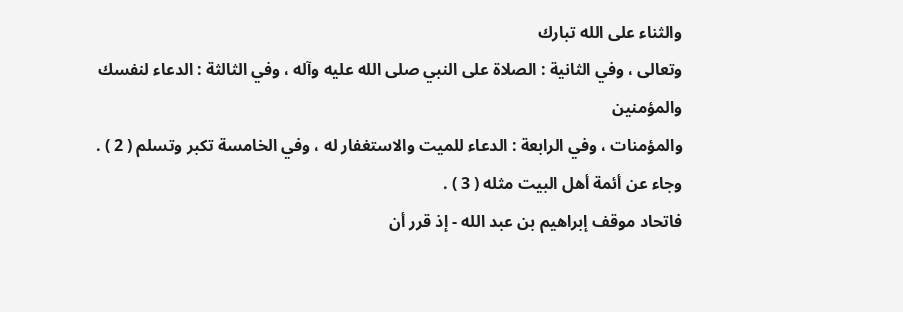والثناء على الله تبارك
وتعالى ، وفي الثانية : الصلاة على النبي صلى الله عليه وآله ، وفي الثالثة : الدعاء لنفسك والمؤمنين
والمؤمنات ، وفي الرابعة : الدعاء للميت والاستغفار له ، وفي الخامسة تكبر وتسلم ( 2 ) .
وجاء عن أئمة أهل البيت مثله ( 3 ) .
فاتحاد موقف إبراهيم بن عبد الله - إذ قرر أن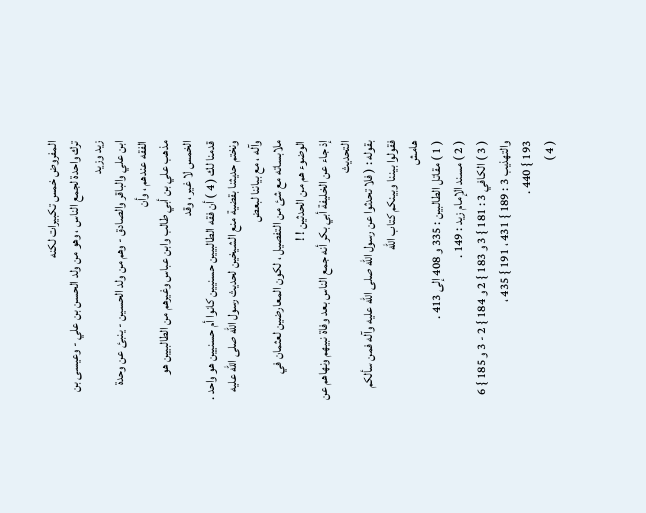المفروض خمس تكبيرات لكنه
ترك واحدة لجمع الناس ، وهو من ولد الحسن بن علي - وعيسى بن زيد وزيد
ابن علي والباقر والصادق - وهم من ولد الحسين - ينبئ عن وحدة الفقه عندهم ، وأن
مذهب علي بن أبي طالب وابن عباس وغيرهم من الطالبيين هو الخمس لا غير ، وقد
قدمنا لك ( 4 ) أن فقه الطالبيين حسنيين كانوا أم حسنيين هو واحد .
ونختم حديثنا بقضية منع الشيخين لحديث رسول الله صلى الله عليه وآله ، مع بياننا لبعض
ملابساته مع شئ من التفصيل ، لكون المعارضين لعثمان في الوضوء هم من الحدثين ! !
إذ جاء عن الخليفة أبي بكر أنه جمع الناس بعد وفاة نبيهم ونهاهم عن التحديث
بقوله : ( فلا تحدثوا عن رسول الله صلى الله عليه وآله فمن سألكم فقولوا بيننا وبينكم كتاب الله
هامش
( 1 ) مقاتل الطالبين : 335 و 408 إلى 413 .
( 2 ) مسند الإمام زيد : 149 .
( 3 ) الكافي 3 : 181 } 3 و 183 } 2 و 184 } 2 - 3 و 185 } 6 والتهذيب 3 : 189 } 431 ، 191 } 435 ،
193 } 440 .
( 4 )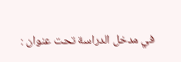في مدخل الدراسة تحت عنوان :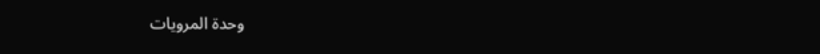وحدة المرويات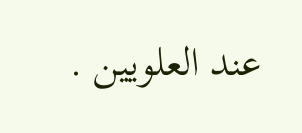عند العلويين .